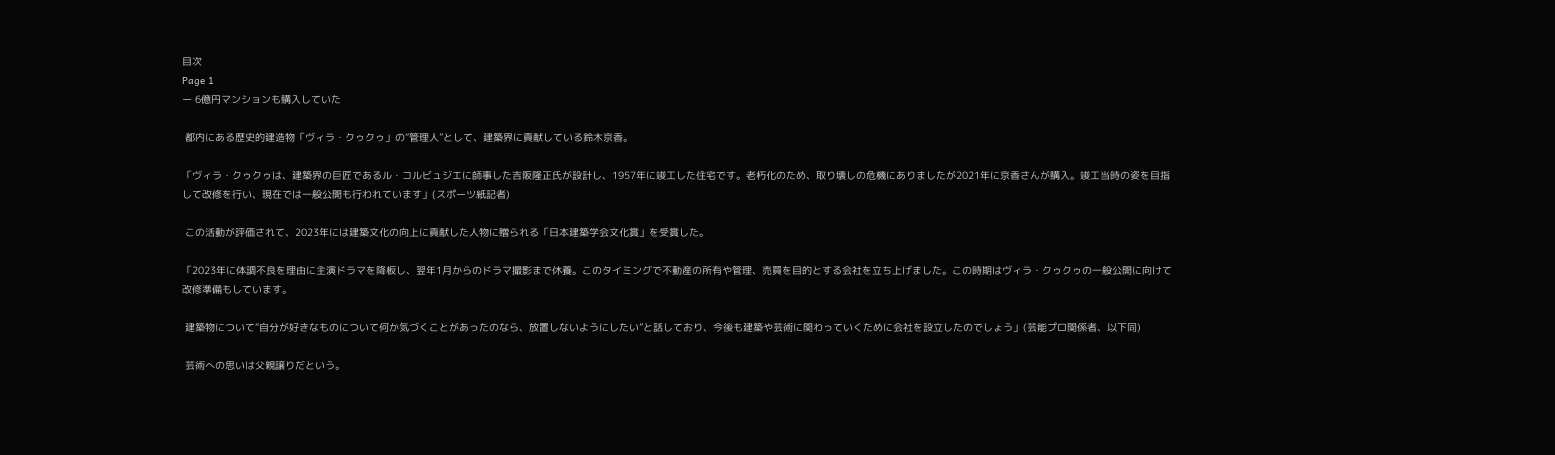目次
Page 1
ー 6億円マンションも購入していた

 都内にある歴史的建造物「ヴィラ・クゥクゥ」の“管理人”として、建築界に貢献している鈴木京香。

「ヴィラ・クゥクゥは、建築界の巨匠であるル・コルビュジエに師事した吉阪隆正氏が設計し、1957年に竣工した住宅です。老朽化のため、取り壊しの危機にありましたが2021年に京香さんが購入。竣工当時の姿を目指して改修を行い、現在では一般公開も行われています」(スポーツ紙記者)

 この活動が評価されて、2023年には建築文化の向上に貢献した人物に贈られる「日本建築学会文化賞」を受賞した。

「2023年に体調不良を理由に主演ドラマを降板し、翌年1月からのドラマ撮影まで休養。このタイミングで不動産の所有や管理、売買を目的とする会社を立ち上げました。この時期はヴィラ・クゥクゥの一般公開に向けて改修準備もしています。

 建築物について“自分が好きなものについて何か気づくことがあったのなら、放置しないようにしたい”と話しており、今後も建築や芸術に関わっていくために会社を設立したのでしょう」(芸能プロ関係者、以下同)

 芸術への思いは父親譲りだという。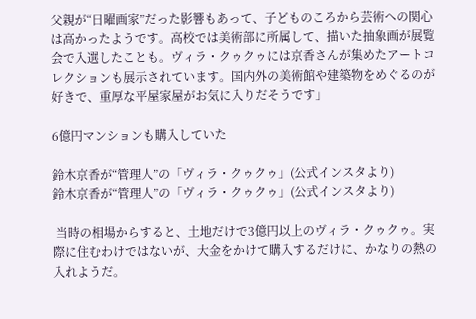父親が“日曜画家”だった影響もあって、子どものころから芸術への関心は高かったようです。高校では美術部に所属して、描いた抽象画が展覧会で入選したことも。ヴィラ・クゥクゥには京香さんが集めたアートコレクションも展示されています。国内外の美術館や建築物をめぐるのが好きで、重厚な平屋家屋がお気に入りだそうです」

6億円マンションも購入していた

鈴木京香が“管理人”の「ヴィラ・クゥクゥ」(公式インスタより)
鈴木京香が“管理人”の「ヴィラ・クゥクゥ」(公式インスタより)

 当時の相場からすると、土地だけで3億円以上のヴィラ・クゥクゥ。実際に住むわけではないが、大金をかけて購入するだけに、かなりの熱の入れようだ。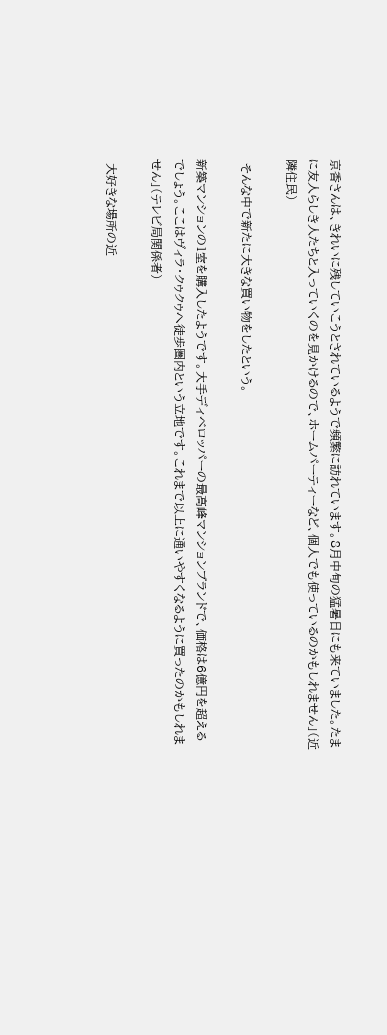京香さんは、きれいに残していこうとされているようで頻繁に訪れています。8月中旬の猛暑日にも来ていました。たまに友人らしき人たちと入っていくのを見かけるので、ホームパーティーなど、個人でも使っているのかもしれません」(近隣住民)

 そんな中で新たに大きな買い物をしたという。

新築マンションの1室を購入したようです。大手ディベロッパーの最高峰マンションブランドで、価格は6億円を超えるでしょう。ここはヴィラ・クゥクゥへ徒歩圏内という立地です。これまで以上に通いやすくなるように買ったのかもしれません」(テレビ局関係者)

 大好きな場所の近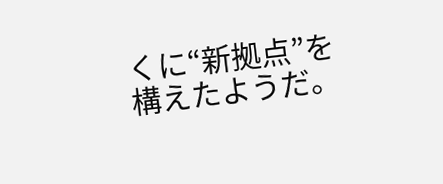くに“新拠点”を構えたようだ。